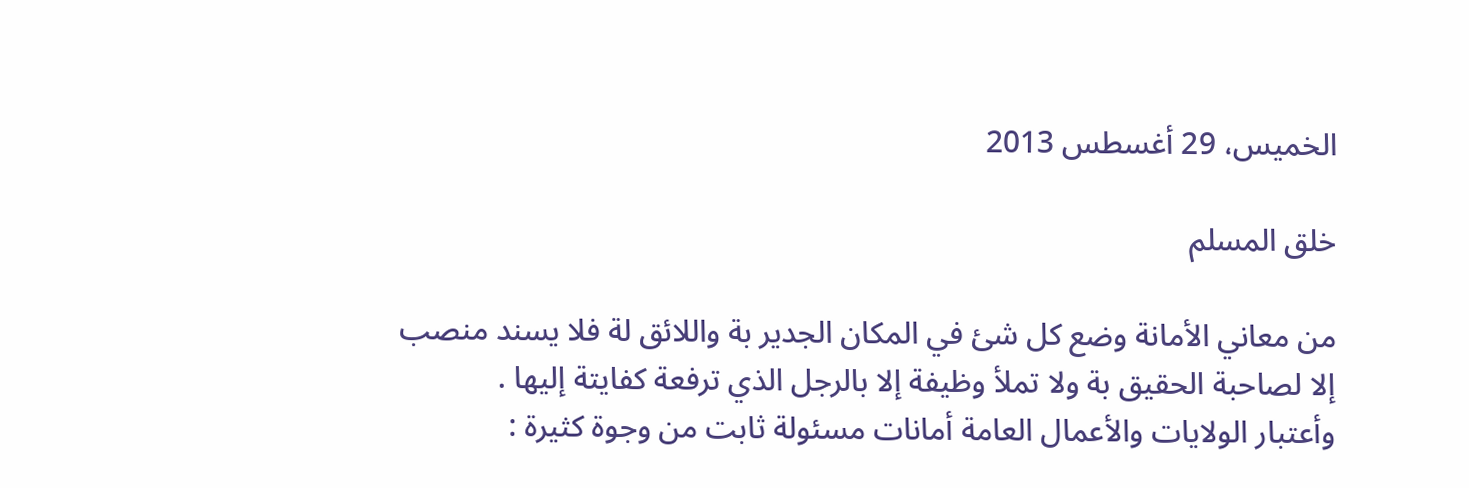الخميس، 29 أغسطس 2013

خلق المسلم

من معاني الأمانة وضع كل شئ في المكان الجدير بة واللائق لة فلا يسند منصب إلا لصاحبة الحقيق بة ولا تملأ وظيفة إلا بالرجل الذي ترفعة كفايتة إليها .
وأعتبار الولايات والأعمال العامة أمانات مسئولة ثابت من وجوة كثيرة :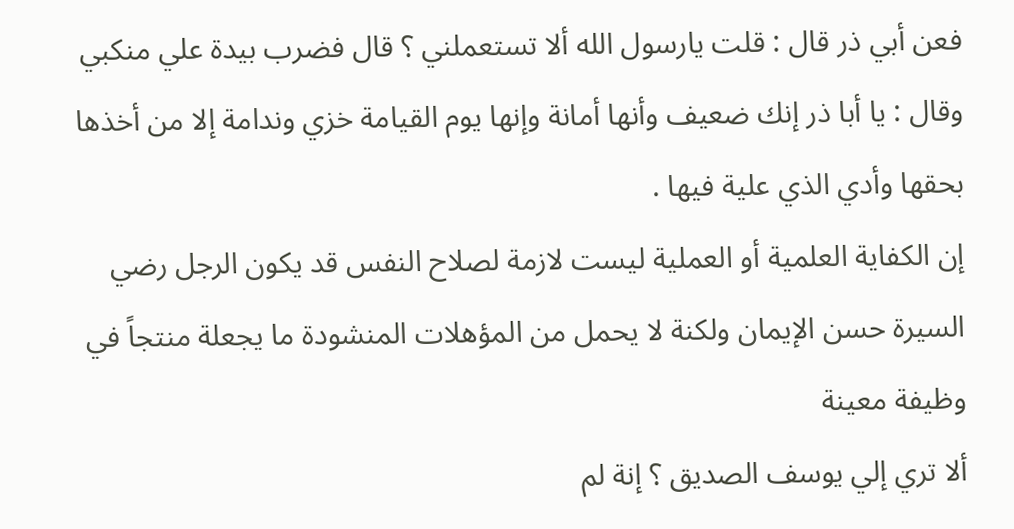فعن أبي ذر قال : قلت يارسول الله ألا تستعملني ؟ قال فضرب بيدة علي منكبي وقال : يا أبا ذر إنك ضعيف وأنها أمانة وإنها يوم القيامة خزي وندامة إلا من أخذها بحقها وأدي الذي علية فيها .
إن الكفاية العلمية أو العملية ليست لازمة لصلاح النفس قد يكون الرجل رضي السيرة حسن الإيمان ولكنة لا يحمل من المؤهلات المنشودة ما يجعلة منتجاً في وظيفة معينة
ألا تري إلي يوسف الصديق ؟ إنة لم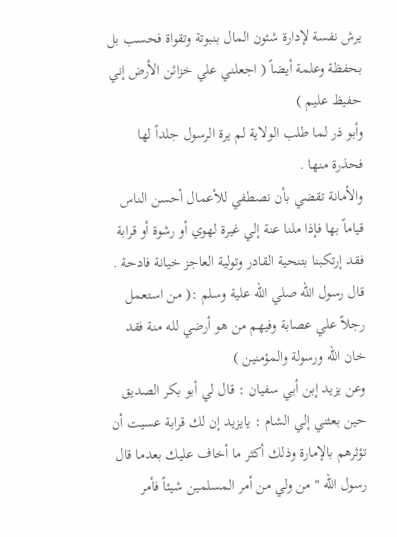يرش نفسة لإدارة شئون المال بنبوتة وتقواة فحسب بل بحفظة وعلمة أيضاً ( اجعلني علي خزائن الأرض إني حفيظ عليم )
وأبو ذر لما طلب الولاية لم يرة الرسول جلداً لها فحذرة منها .
والأمانة تقضي بأن نصطفي للأعمال أحسن الناس قياماً بها فإذا ملنا عنة إلي غيرة لهوي أو رشوة أو قرابة فقد إرتكبنا بتنحية القادر وتولية العاجز خيانة فادحة .
قال رسول الله صلي الله علية وسلم :( من استعمل رجلاً علي عصابة وفيهم من هو أرضي لله منة فقد خان الله ورسولة والمؤمنين )
وعن يزيد إبن أبي سفيان : قال لي أبو بكر الصديق حين بعثني إلي الشام : يايزيد إن لك قرابة عسيت أن تؤثرهم بالإمارة وذلك أكثر ما أخاف عليك بعدما قال رسول الله " من ولي من أمر المسلمين شيئاً فأمر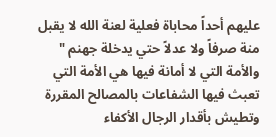عليهم أحداً محاباة فعلية لعنة الله لا يقبل منة صرفاً ولا عدلاً حتي يدخلة جهنم "
والأمة التي لا أمانة فيها هي الأمة التي تعبث فيها الشفاعات بالمصالح المقررة وتطيش بأقدار الرجال الأكفاء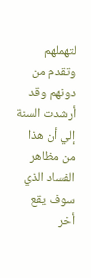لتهملهم وتقدم من دونهم وقد أرشدت السنة إلي أن هذا من مظاهر الفساد الذي سوف يقع أخر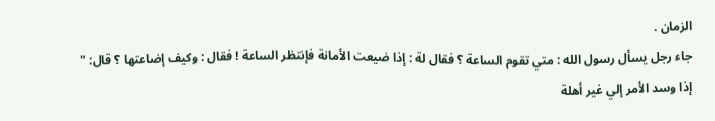الزمان .
جاء رجل يسأل رسول الله : متي تقوم الساعة ؟ فقال لة : إذا ضيعت الأمانة فإنتظر الساعة ! فقال : وكيف إضاعتها ؟ قال: " إذا وسد الأمر إلي غير أهلة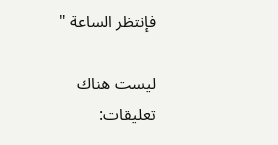فإنتظر الساعة "

ليست هناك تعليقات: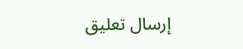إرسال تعليق